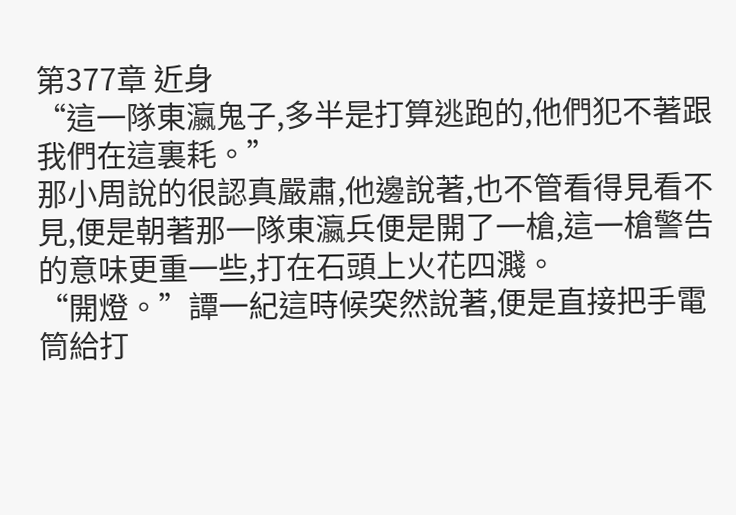第377章 近身
“這一隊東瀛鬼子,多半是打算逃跑的,他們犯不著跟我們在這裏耗。”
那小周說的很認真嚴肅,他邊說著,也不管看得見看不見,便是朝著那一隊東瀛兵便是開了一槍,這一槍警告的意味更重一些,打在石頭上火花四濺。
“開燈。”譚一紀這時候突然說著,便是直接把手電筒給打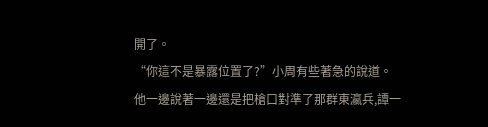開了。
“你這不是暴露位置了?”小周有些著急的說道。
他一邊說著一邊還是把槍口對準了那群東瀛兵,譚一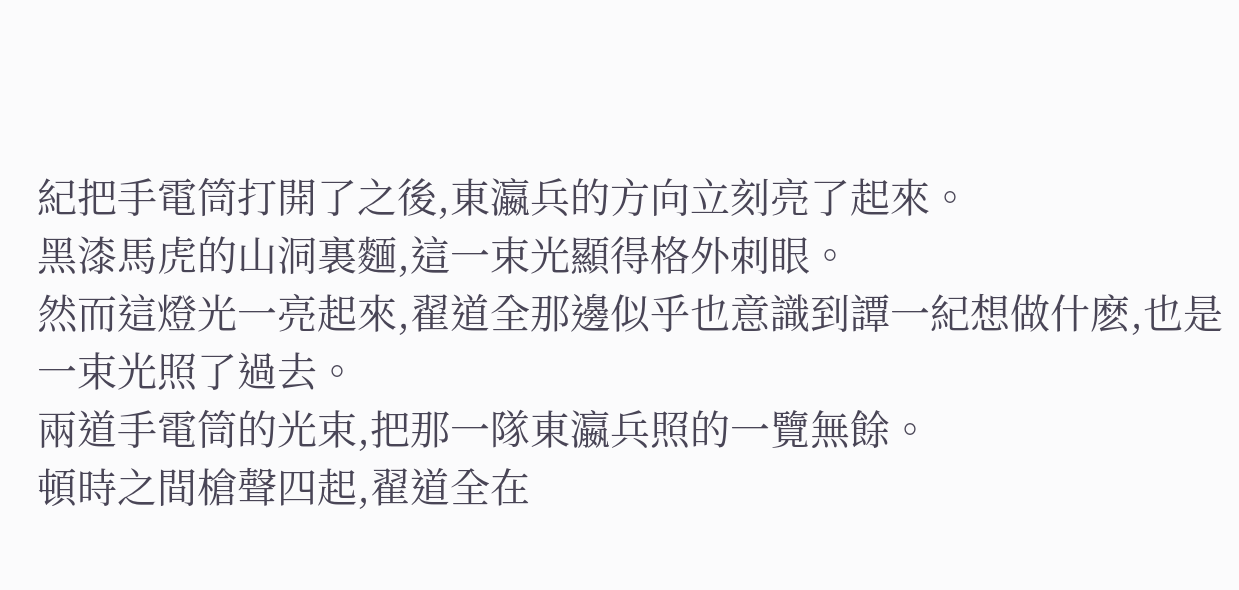紀把手電筒打開了之後,東瀛兵的方向立刻亮了起來。
黑漆馬虎的山洞裏麵,這一束光顯得格外刺眼。
然而這燈光一亮起來,翟道全那邊似乎也意識到譚一紀想做什麽,也是一束光照了過去。
兩道手電筒的光束,把那一隊東瀛兵照的一覽無餘。
頓時之間槍聲四起,翟道全在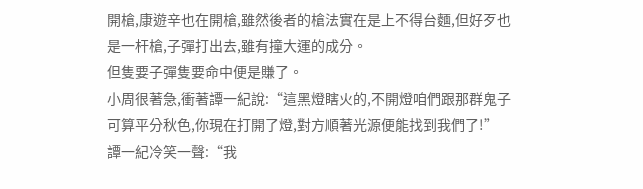開槍,康遊辛也在開槍,雖然後者的槍法實在是上不得台麵,但好歹也是一杆槍,子彈打出去,雖有撞大運的成分。
但隻要子彈隻要命中便是賺了。
小周很著急,衝著譚一紀說:“這黑燈瞎火的,不開燈咱們跟那群鬼子可算平分秋色,你現在打開了燈,對方順著光源便能找到我們了!”
譚一紀冷笑一聲:“我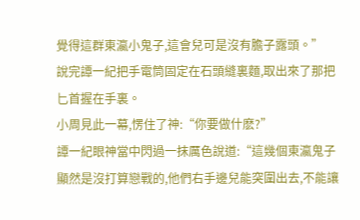覺得這群東瀛小鬼子,這會兒可是沒有膽子露頭。”
說完譚一紀把手電筒固定在石頭縫裏麵,取出來了那把匕首握在手裏。
小周見此一幕,愣住了神:“你要做什麽?”
譚一紀眼神當中閃過一抹厲色說道:“這幾個東瀛鬼子顯然是沒打算戀戰的,他們右手邊兒能突圍出去,不能讓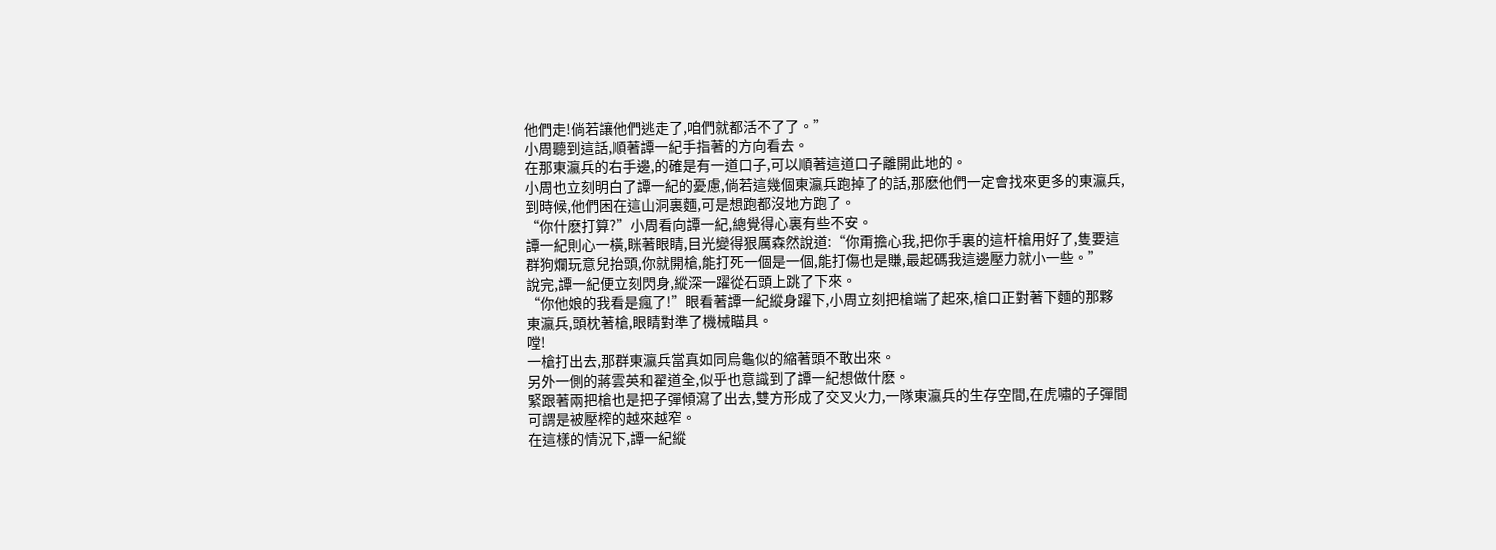他們走!倘若讓他們逃走了,咱們就都活不了了。”
小周聽到這話,順著譚一紀手指著的方向看去。
在那東瀛兵的右手邊,的確是有一道口子,可以順著這道口子離開此地的。
小周也立刻明白了譚一紀的憂慮,倘若這幾個東瀛兵跑掉了的話,那麽他們一定會找來更多的東瀛兵,到時候,他們困在這山洞裏麵,可是想跑都沒地方跑了。
“你什麽打算?”小周看向譚一紀,總覺得心裏有些不安。
譚一紀則心一橫,眯著眼睛,目光變得狠厲森然說道:“你甭擔心我,把你手裏的這杆槍用好了,隻要這群狗爛玩意兒抬頭,你就開槍,能打死一個是一個,能打傷也是賺,最起碼我這邊壓力就小一些。”
說完,譚一紀便立刻閃身,縱深一躍從石頭上跳了下來。
“你他娘的我看是瘋了!”眼看著譚一紀縱身躍下,小周立刻把槍端了起來,槍口正對著下麵的那夥東瀛兵,頭枕著槍,眼睛對準了機械瞄具。
嘡!
一槍打出去,那群東瀛兵當真如同烏龜似的縮著頭不敢出來。
另外一側的蔣雲英和翟道全,似乎也意識到了譚一紀想做什麽。
緊跟著兩把槍也是把子彈傾瀉了出去,雙方形成了交叉火力,一隊東瀛兵的生存空間,在虎嘯的子彈間可謂是被壓榨的越來越窄。
在這樣的情況下,譚一紀縱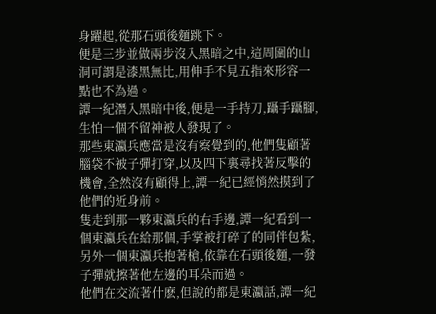身躍起,從那石頭後麵跳下。
便是三步並做兩步沒入黑暗之中,這周圍的山洞可謂是漆黑無比,用伸手不見五指來形容一點也不為過。
譚一紀潛入黑暗中後,便是一手持刀,躡手躡腳,生怕一個不留神被人發現了。
那些東瀛兵應當是沒有察覺到的,他們隻顧著腦袋不被子彈打穿,以及四下裏尋找著反擊的機會,全然沒有顧得上,譚一紀已經悄然摸到了他們的近身前。
隻走到那一夥東瀛兵的右手邊,譚一紀看到一個東瀛兵在給那個,手掌被打碎了的同伴包紮,另外一個東瀛兵抱著槍,依靠在石頭後麵,一發子彈就擦著他左邊的耳朵而過。
他們在交流著什麽,但說的都是東瀛話,譚一紀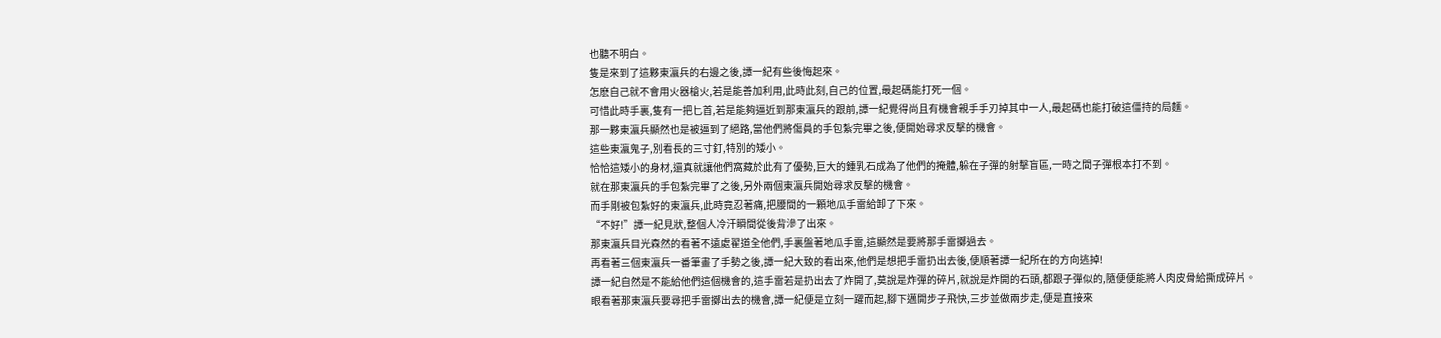也聽不明白。
隻是來到了這夥東瀛兵的右邊之後,譚一紀有些後悔起來。
怎麽自己就不會用火器槍火,若是能善加利用,此時此刻,自己的位置,最起碼能打死一個。
可惜此時手裏,隻有一把匕首,若是能夠逼近到那東瀛兵的跟前,譚一紀覺得尚且有機會親手手刃掉其中一人,最起碼也能打破這僵持的局麵。
那一夥東瀛兵顯然也是被逼到了絕路,當他們將傷員的手包紮完畢之後,便開始尋求反擊的機會。
這些東瀛鬼子,別看長的三寸釘,特別的矮小。
恰恰這矮小的身材,還真就讓他們窩藏於此有了優勢,巨大的鍾乳石成為了他們的掩體,躲在子彈的射擊盲區,一時之間子彈根本打不到。
就在那東瀛兵的手包紮完畢了之後,另外兩個東瀛兵開始尋求反擊的機會。
而手剛被包紮好的東瀛兵,此時竟忍著痛,把腰間的一顆地瓜手雷給卸了下來。
“不好!”譚一紀見狀,整個人冷汗瞬間從後背滲了出來。
那東瀛兵目光森然的看著不遠處翟道全他們,手裏盤著地瓜手雷,這顯然是要將那手雷擲過去。
再看著三個東瀛兵一番筆畫了手勢之後,譚一紀大致的看出來,他們是想把手雷扔出去後,便順著譚一紀所在的方向逃掉!
譚一紀自然是不能給他們這個機會的,這手雷若是扔出去了炸開了,莫說是炸彈的碎片,就說是炸開的石頭,都跟子彈似的,隨便便能將人肉皮骨給撕成碎片。
眼看著那東瀛兵要尋把手雷擲出去的機會,譚一紀便是立刻一躍而起,腳下邁開步子飛快,三步並做兩步走,便是直接來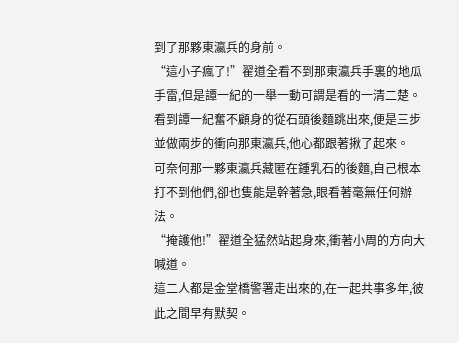到了那夥東瀛兵的身前。
“這小子瘋了!”翟道全看不到那東瀛兵手裏的地瓜手雷,但是譚一紀的一舉一動可謂是看的一清二楚。
看到譚一紀奮不顧身的從石頭後麵跳出來,便是三步並做兩步的衝向那東瀛兵,他心都跟著揪了起來。
可奈何那一夥東瀛兵藏匿在鍾乳石的後麵,自己根本打不到他們,卻也隻能是幹著急,眼看著毫無任何辦法。
“掩護他!”翟道全猛然站起身來,衝著小周的方向大喊道。
這二人都是金堂橋警署走出來的,在一起共事多年,彼此之間早有默契。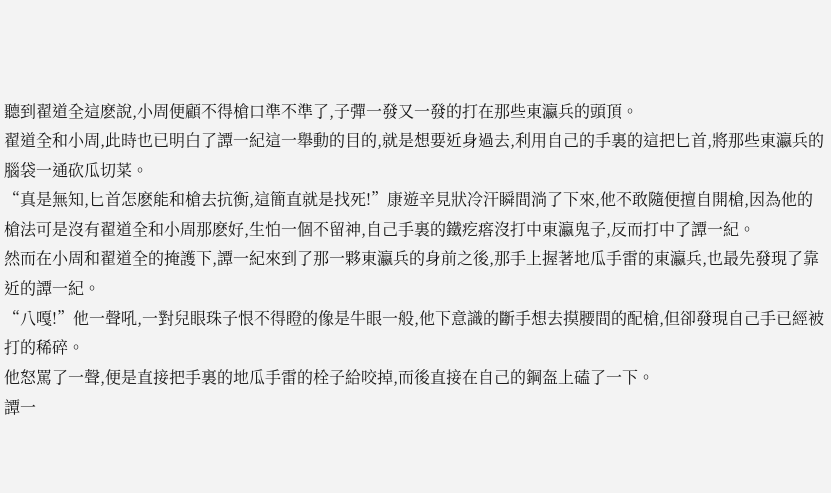聽到翟道全這麽說,小周便顧不得槍口準不準了,子彈一發又一發的打在那些東瀛兵的頭頂。
翟道全和小周,此時也已明白了譚一紀這一舉動的目的,就是想要近身過去,利用自己的手裏的這把匕首,將那些東瀛兵的腦袋一通砍瓜切菜。
“真是無知,匕首怎麽能和槍去抗衡,這簡直就是找死!”康遊辛見狀冷汗瞬間淌了下來,他不敢隨便擅自開槍,因為他的槍法可是沒有翟道全和小周那麽好,生怕一個不留神,自己手裏的鐵疙瘩沒打中東瀛鬼子,反而打中了譚一紀。
然而在小周和翟道全的掩護下,譚一紀來到了那一夥東瀛兵的身前之後,那手上握著地瓜手雷的東瀛兵,也最先發現了靠近的譚一紀。
“八嘎!”他一聲吼,一對兒眼珠子恨不得瞪的像是牛眼一般,他下意識的斷手想去摸腰間的配槍,但卻發現自己手已經被打的稀碎。
他怒罵了一聲,便是直接把手裏的地瓜手雷的栓子給咬掉,而後直接在自己的鋼盔上磕了一下。
譚一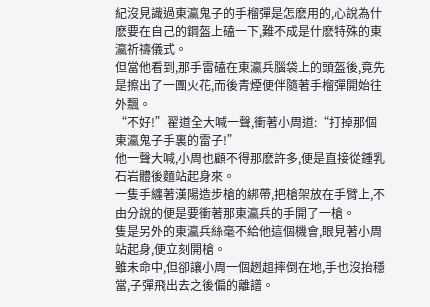紀沒見識過東瀛鬼子的手榴彈是怎麽用的,心說為什麽要在自己的鋼盔上磕一下,難不成是什麽特殊的東瀛祈禱儀式。
但當他看到,那手雷磕在東瀛兵腦袋上的頭盔後,竟先是擦出了一團火花,而後青煙便伴隨著手榴彈開始往外飄。
“不好!”翟道全大喊一聲,衝著小周道:“打掉那個東瀛鬼子手裏的雷子!”
他一聲大喊,小周也顧不得那麽許多,便是直接從鍾乳石岩體後麵站起身來。
一隻手纏著漢陽造步槍的綁帶,把槍架放在手臂上,不由分說的便是要衝著那東瀛兵的手開了一槍。
隻是另外的東瀛兵絲毫不給他這個機會,眼見著小周站起身,便立刻開槍。
雖未命中,但卻讓小周一個趔趄摔倒在地,手也沒抬穩當,子彈飛出去之後偏的離譜。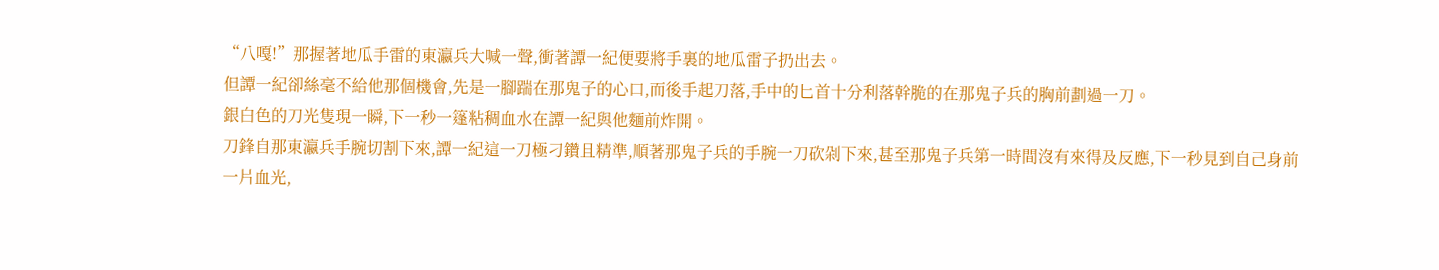“八嘎!”那握著地瓜手雷的東瀛兵大喊一聲,衝著譚一紀便要將手裏的地瓜雷子扔出去。
但譚一紀卻絲毫不給他那個機會,先是一腳踹在那鬼子的心口,而後手起刀落,手中的匕首十分利落幹脆的在那鬼子兵的胸前劃過一刀。
銀白色的刀光隻現一瞬,下一秒一篷粘稠血水在譚一紀與他麵前炸開。
刀鋒自那東瀛兵手腕切割下來,譚一紀這一刀極刁鑽且精準,順著那鬼子兵的手腕一刀砍剁下來,甚至那鬼子兵第一時間沒有來得及反應,下一秒見到自己身前一片血光,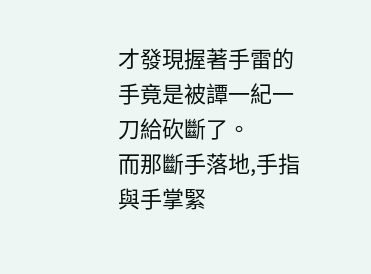才發現握著手雷的手竟是被譚一紀一刀給砍斷了。
而那斷手落地,手指與手掌緊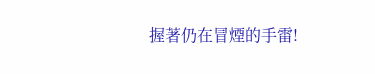握著仍在冒煙的手雷!